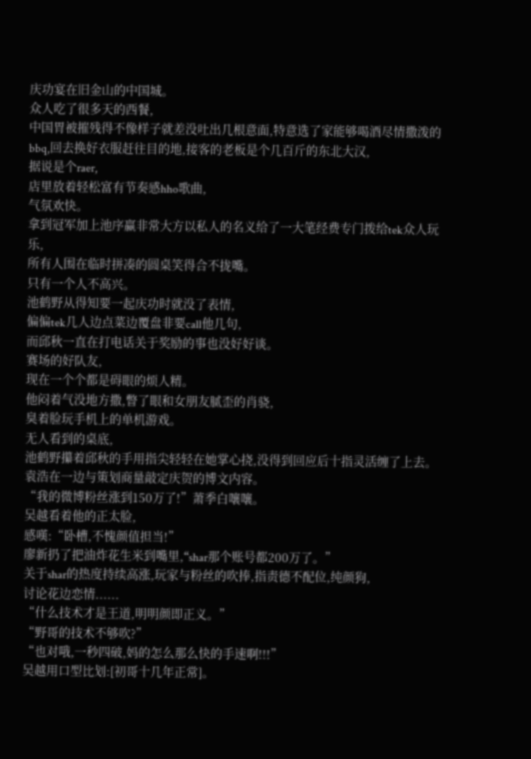庆功宴在旧金山的中国城。
众人吃了很多天的西餐,
中国胃被摧残得不像样子就差没吐出几根意面,特意选了家能够喝酒尽情撒泼的bbq,回去换好衣服赶往目的地,接客的老板是个几百斤的东北大汉,
据说是个raer,
店里放着轻松富有节奏感hho歌曲,
气氛欢快。
拿到冠军加上池序赢非常大方以私人的名义给了一大笔经费专门拨给tek众人玩乐,
所有人围在临时拼凑的圆桌笑得合不拢嘴。
只有一个人不高兴。
池鹤野从得知要一起庆功时就没了表情,
偏偏tek几人边点菜边覆盘非要call他几句,
而邱秋一直在打电话关于奖励的事也没好好谈。
赛场的好队友,
现在一个个都是碍眼的烦人精。
他闷着气没地方撒,瞥了眼和女朋友腻歪的肖骁,
臭着脸玩手机上的单机游戏。
无人看到的桌底,
池鹤野攥着邱秋的手用指尖轻轻在她掌心挠,没得到回应后十指灵活缠了上去。
袁浩在一边与策划商量敲定庆贺的博文内容。
“我的微博粉丝涨到150万了!”萧季白嚷嚷。
吴越看着他的正太脸,
感嘆:“卧槽,不愧颜值担当!”
廖新扔了把油炸花生米到嘴里,“shar那个账号都200万了。”
关于shar的热度持续高涨,玩家与粉丝的吹捧,指责德不配位,纯颜狗,
讨论花边恋情......
“什么技术才是王道,明明颜即正义。”
“野哥的技术不够吹?”
“也对哦,一秒四破,妈的怎么那么快的手速啊!!!”
吴越用口型比划:[初哥十几年正常]。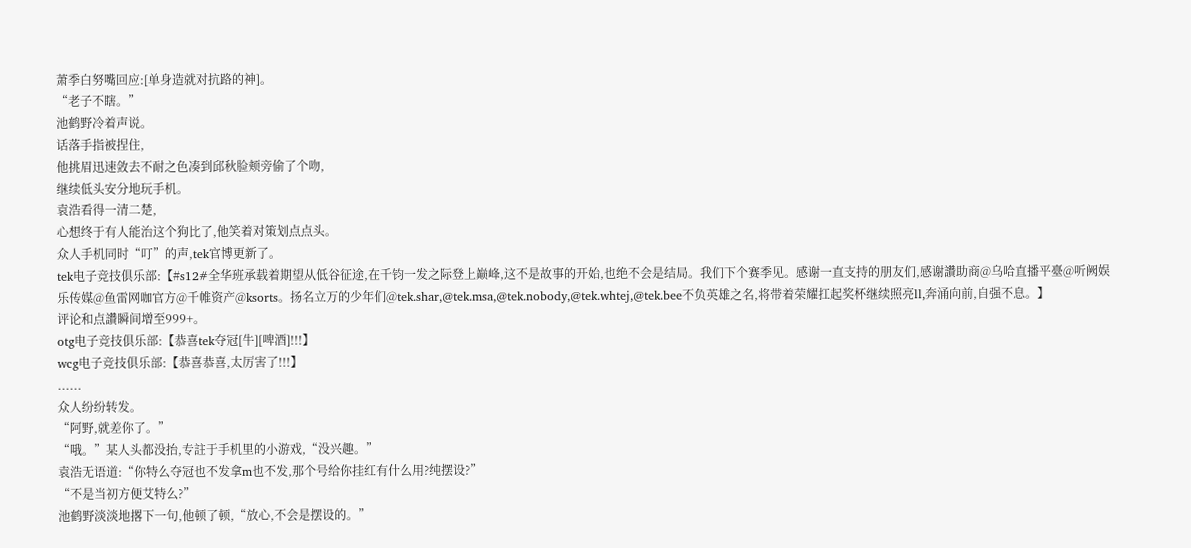萧季白努嘴回应:[单身造就对抗路的神]。
“老子不瞎。”
池鹤野冷着声说。
话落手指被捏住,
他挑眉迅速敛去不耐之色凑到邱秋脸颊旁偷了个吻,
继续低头安分地玩手机。
袁浩看得一清二楚,
心想终于有人能治这个狗比了,他笑着对策划点点头。
众人手机同时“叮”的声,tek官博更新了。
tek电子竞技俱乐部:【#s12#全华班承载着期望从低谷征途,在千钧一发之际登上巅峰,这不是故事的开始,也绝不会是结局。我们下个赛季见。感谢一直支持的朋友们,感谢讚助商@乌哈直播平臺@听阙娱乐传媒@鱼雷网咖官方@千帷资产@ksorts。扬名立万的少年们@tek.shar,@tek.msa,@tek.nobody,@tek.whtej,@tek.bee不负英雄之名,将带着荣耀扛起奖杯继续照亮ll,奔涌向前,自强不息。】
评论和点讚瞬间增至999+。
otg电子竞技俱乐部:【恭喜tek夺冠[牛][啤酒]!!!】
wcg电子竞技俱乐部:【恭喜恭喜,太厉害了!!!】
......
众人纷纷转发。
“阿野,就差你了。”
“哦。”某人头都没抬,专註于手机里的小游戏,“没兴趣。”
袁浩无语道:“你特么夺冠也不发拿m也不发,那个号给你挂红有什么用?纯摆设?”
“不是当初方便艾特么?”
池鹤野淡淡地撂下一句,他顿了顿,“放心,不会是摆设的。”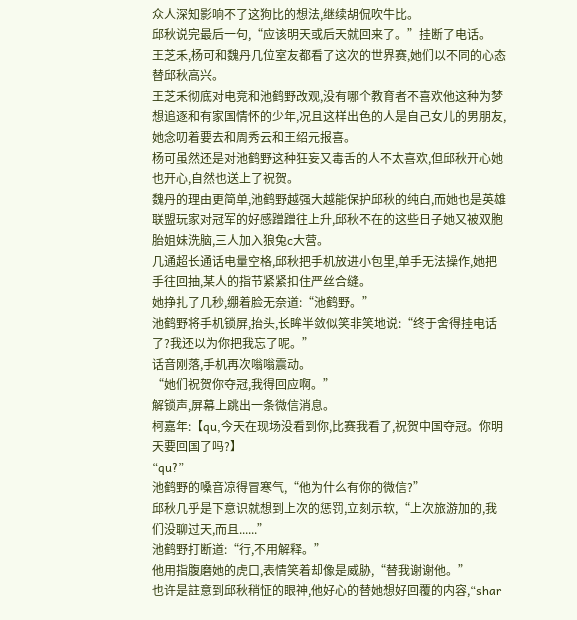众人深知影响不了这狗比的想法,继续胡侃吹牛比。
邱秋说完最后一句,“应该明天或后天就回来了。”挂断了电话。
王芝禾,杨可和魏丹几位室友都看了这次的世界赛,她们以不同的心态替邱秋高兴。
王芝禾彻底对电竞和池鹤野改观,没有哪个教育者不喜欢他这种为梦想追逐和有家国情怀的少年,况且这样出色的人是自己女儿的男朋友,她念叨着要去和周秀云和王绍元报喜。
杨可虽然还是对池鹤野这种狂妄又毒舌的人不太喜欢,但邱秋开心她也开心,自然也送上了祝贺。
魏丹的理由更简单,池鹤野越强大越能保护邱秋的纯白,而她也是英雄联盟玩家对冠军的好感蹭蹭往上升,邱秋不在的这些日子她又被双胞胎姐妹洗脑,三人加入狼兔c大营。
几通超长通话电量空格,邱秋把手机放进小包里,单手无法操作,她把手往回抽,某人的指节紧紧扣住严丝合缝。
她挣扎了几秒,绷着脸无奈道:“池鹤野。”
池鹤野将手机锁屏,抬头,长眸半敛似笑非笑地说:“终于舍得挂电话了?我还以为你把我忘了呢。”
话音刚落,手机再次嗡嗡震动。
“她们祝贺你夺冠,我得回应啊。”
解锁声,屏幕上跳出一条微信消息。
柯嘉年:【qu,今天在现场没看到你,比赛我看了,祝贺中国夺冠。你明天要回国了吗?】
“qu?”
池鹤野的嗓音凉得冒寒气,“他为什么有你的微信?”
邱秋几乎是下意识就想到上次的惩罚,立刻示软,“上次旅游加的,我们没聊过天,而且......”
池鹤野打断道:“行,不用解释。”
他用指腹磨她的虎口,表情笑着却像是威胁,“替我谢谢他。”
也许是註意到邱秋稍怔的眼神,他好心的替她想好回覆的内容,“shar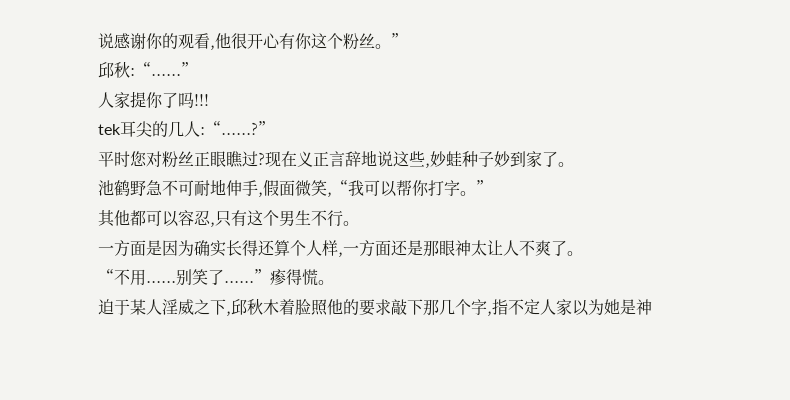说感谢你的观看,他很开心有你这个粉丝。”
邱秋:“......”
人家提你了吗!!!
tek耳尖的几人:“......?”
平时您对粉丝正眼瞧过?现在义正言辞地说这些,妙蛙种子妙到家了。
池鹤野急不可耐地伸手,假面微笑,“我可以帮你打字。”
其他都可以容忍,只有这个男生不行。
一方面是因为确实长得还算个人样,一方面还是那眼神太让人不爽了。
“不用......别笑了......”瘆得慌。
迫于某人淫威之下,邱秋木着脸照他的要求敲下那几个字,指不定人家以为她是神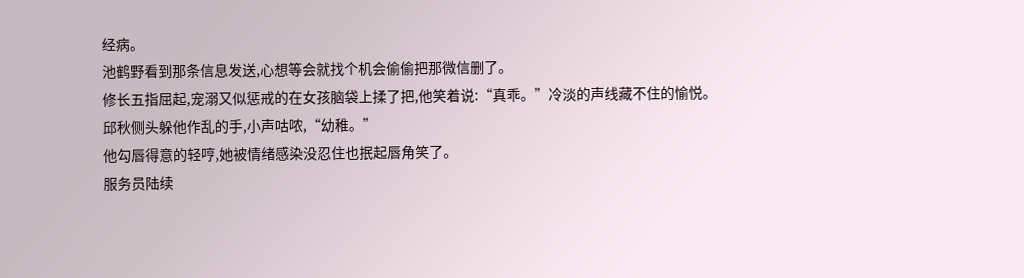经病。
池鹤野看到那条信息发送,心想等会就找个机会偷偷把那微信删了。
修长五指屈起,宠溺又似惩戒的在女孩脑袋上揉了把,他笑着说:“真乖。”冷淡的声线藏不住的愉悦。
邱秋侧头躲他作乱的手,小声咕哝,“幼稚。”
他勾唇得意的轻哼,她被情绪感染没忍住也抿起唇角笑了。
服务员陆续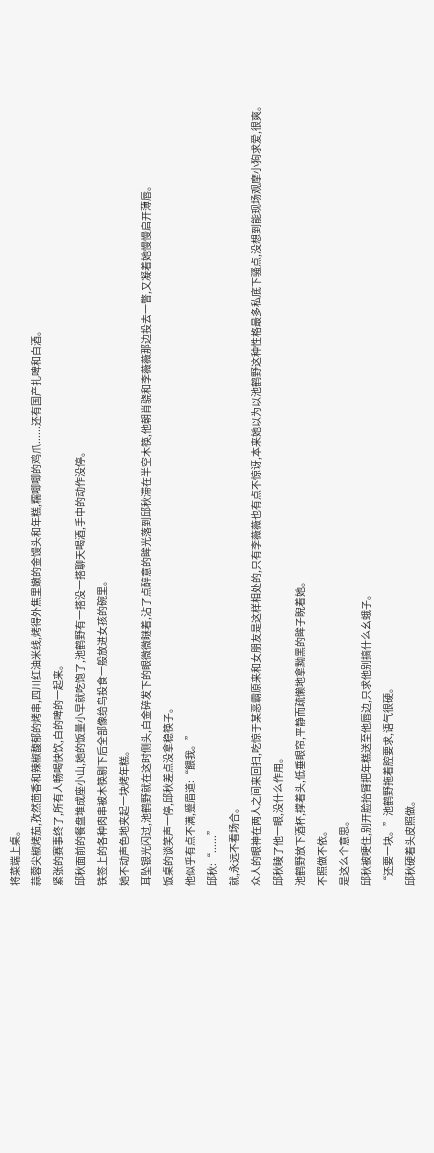将菜端上桌。
蒜蓉尖椒烤茄,孜然茴香和辣椒馥郁的烤串,四川红油米线,烤得外焦里嫩的金馒头和年糕,糯唧唧的鸡爪......还有国产扎啤和白酒。
紧张的赛事终了,所有人畅喝快饮,白的啤的一起来。
邱秋面前的餐盘堆成座小山,她的饭量小早就吃饱了,池鹤野有一搭没一搭聊天喝酒,手中的动作没停。
铁签上的各种肉串被木筷剔下后全部像给鸟投食一般放进女孩的碗里。
她不动声色地夹起一块烤年糕。
耳坠银光闪过,池鹤野就在这时侧头,白金碎发下的眼微微瞇着,沾了点醉意的眸光落到邱秋滞在半空木筷,他朝肖骁和李薇薇那边投去一瞥,又凝着她慢慢启开薄唇。
饭桌的谈笑声一停,邱秋差点没拿稳筷子。
他似乎有点不满,蹙眉道:“餵我。”
邱秋:“......”
就,永远不看场合。
众人的眼神在两人之间来回扫,吃惊于某恶霸原来和女朋友是这样相处的,只有李薇薇也有点不惊讶,本来她以为以池鹤野这种性格最多私底下骚点,没想到能现场观摩小狗求爱,很爽。
邱秋睖了他一眼,没什么作用。
池鹤野放下酒杯,撑着头,低垂眼帘,平静而疏懒地拿黝黑的眸子睨着她。
不照做不依。
是这么个意思。
邱秋被哽住,别开脸抬臂把年糕送至他唇边,只求他别搞什么幺蛾子。
“还要一块。”池鹤野拖着腔要求,语气很硬。
邱秋硬着头皮照做。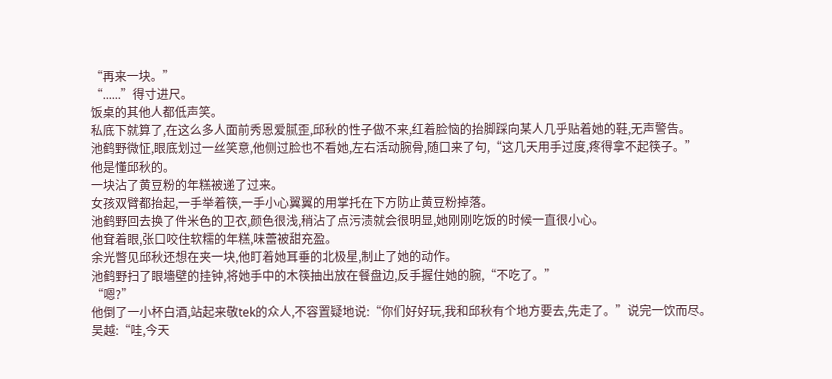“再来一块。”
“......”得寸进尺。
饭桌的其他人都低声笑。
私底下就算了,在这么多人面前秀恩爱腻歪,邱秋的性子做不来,红着脸恼的抬脚踩向某人几乎贴着她的鞋,无声警告。
池鹤野微怔,眼底划过一丝笑意,他侧过脸也不看她,左右活动腕骨,随口来了句,“这几天用手过度,疼得拿不起筷子。”
他是懂邱秋的。
一块沾了黄豆粉的年糕被递了过来。
女孩双臂都抬起,一手举着筷,一手小心翼翼的用掌托在下方防止黄豆粉掉落。
池鹤野回去换了件米色的卫衣,颜色很浅,稍沾了点污渍就会很明显,她刚刚吃饭的时候一直很小心。
他耷着眼,张口咬住软糯的年糕,味蕾被甜充盈。
余光瞥见邱秋还想在夹一块,他盯着她耳垂的北极星,制止了她的动作。
池鹤野扫了眼墻壁的挂钟,将她手中的木筷抽出放在餐盘边,反手握住她的腕,“不吃了。”
“嗯?”
他倒了一小杯白酒,站起来敬tek的众人,不容置疑地说:“你们好好玩,我和邱秋有个地方要去,先走了。”说完一饮而尽。
吴越:“哇,今天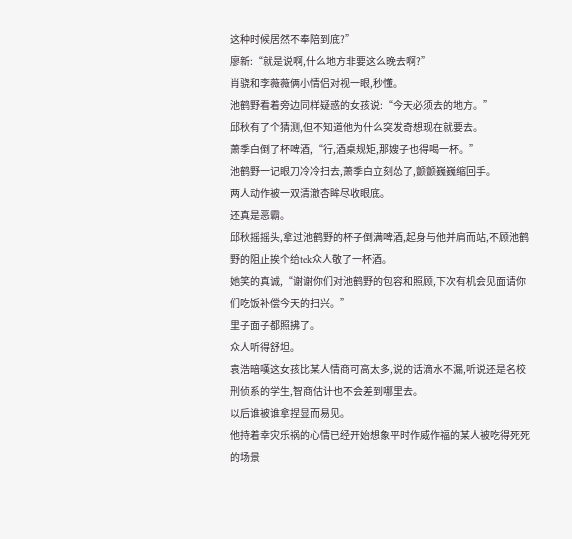这种时候居然不奉陪到底?”
廖新:“就是说啊,什么地方非要这么晚去啊?”
肖骁和李薇薇俩小情侣对视一眼,秒懂。
池鹤野看着旁边同样疑惑的女孩说:“今天必须去的地方。”
邱秋有了个猜测,但不知道他为什么突发奇想现在就要去。
萧季白倒了杯啤酒,“行,酒桌规矩,那嫂子也得喝一杯。”
池鹤野一记眼刀冷冷扫去,萧季白立刻怂了,颤颤巍巍缩回手。
两人动作被一双清澈杏眸尽收眼底。
还真是恶霸。
邱秋摇摇头,拿过池鹤野的杯子倒满啤酒,起身与他并肩而站,不顾池鹤野的阻止挨个给tek众人敬了一杯酒。
她笑的真诚,“谢谢你们对池鹤野的包容和照顾,下次有机会见面请你们吃饭补偿今天的扫兴。”
里子面子都照拂了。
众人听得舒坦。
袁浩暗嘆这女孩比某人情商可高太多,说的话滴水不漏,听说还是名校刑侦系的学生,智商估计也不会差到哪里去。
以后谁被谁拿捏显而易见。
他持着幸灾乐祸的心情已经开始想象平时作威作福的某人被吃得死死的场景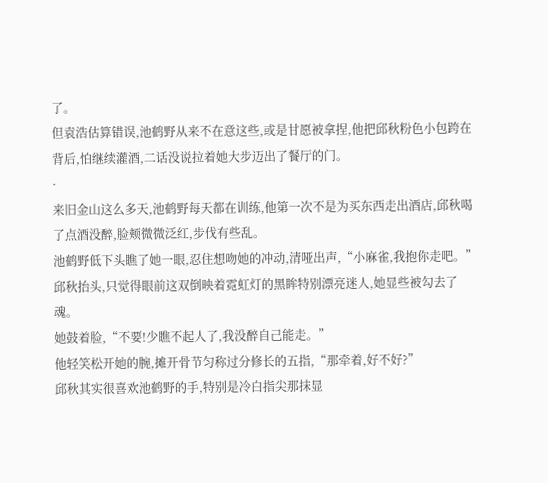了。
但袁浩估算错误,池鹤野从来不在意这些,或是甘愿被拿捏,他把邱秋粉色小包跨在背后,怕继续灌酒,二话没说拉着她大步迈出了餐厅的门。
·
来旧金山这么多天,池鹤野每天都在训练,他第一次不是为买东西走出酒店,邱秋喝了点酒没醉,脸颊微微泛红,步伐有些乱。
池鹤野低下头瞧了她一眼,忍住想吻她的冲动,清哑出声,“小麻雀,我抱你走吧。”
邱秋抬头,只觉得眼前这双倒映着霓虹灯的黑眸特别漂亮迷人,她显些被勾去了魂。
她鼓着脸,“不要!少瞧不起人了,我没醉自己能走。”
他轻笑松开她的腕,摊开骨节匀称过分修长的五指,“那牵着,好不好?”
邱秋其实很喜欢池鹤野的手,特别是冷白指尖那抹显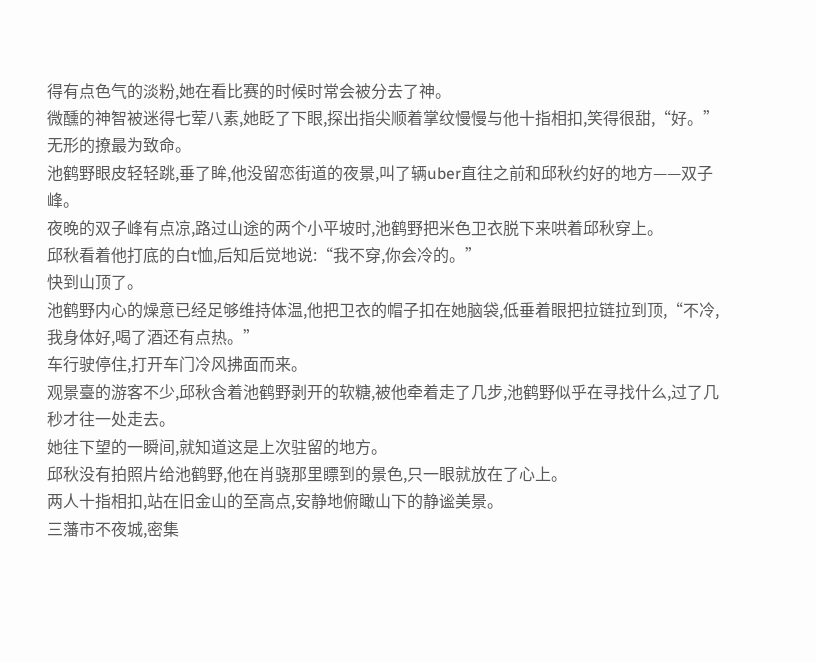得有点色气的淡粉,她在看比赛的时候时常会被分去了神。
微醺的神智被迷得七荤八素,她眨了下眼,探出指尖顺着掌纹慢慢与他十指相扣,笑得很甜,“好。”
无形的撩最为致命。
池鹤野眼皮轻轻跳,垂了眸,他没留恋街道的夜景,叫了辆uber直往之前和邱秋约好的地方——双子峰。
夜晚的双子峰有点凉,路过山途的两个小平坡时,池鹤野把米色卫衣脱下来哄着邱秋穿上。
邱秋看着他打底的白t恤,后知后觉地说:“我不穿,你会冷的。”
快到山顶了。
池鹤野内心的燥意已经足够维持体温,他把卫衣的帽子扣在她脑袋,低垂着眼把拉链拉到顶,“不冷,我身体好,喝了酒还有点热。”
车行驶停住,打开车门冷风拂面而来。
观景臺的游客不少,邱秋含着池鹤野剥开的软糖,被他牵着走了几步,池鹤野似乎在寻找什么,过了几秒才往一处走去。
她往下望的一瞬间,就知道这是上次驻留的地方。
邱秋没有拍照片给池鹤野,他在肖骁那里瞟到的景色,只一眼就放在了心上。
两人十指相扣,站在旧金山的至高点,安静地俯瞰山下的静谧美景。
三藩市不夜城,密集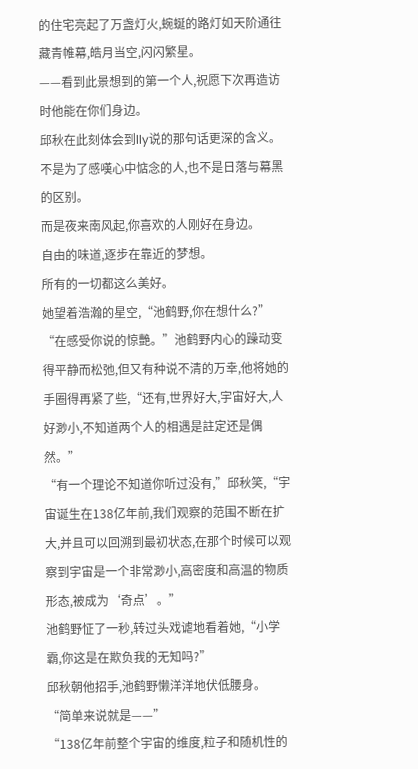的住宅亮起了万盏灯火,蜿蜒的路灯如天阶通往藏青帷幕,皓月当空,闪闪繁星。
——看到此景想到的第一个人,祝愿下次再造访时他能在你们身边。
邱秋在此刻体会到lly说的那句话更深的含义。
不是为了感嘆心中惦念的人,也不是日落与幕黑的区别。
而是夜来南风起,你喜欢的人刚好在身边。
自由的味道,逐步在靠近的梦想。
所有的一切都这么美好。
她望着浩瀚的星空,“池鹤野,你在想什么?”
“在感受你说的惊艷。”池鹤野内心的躁动变得平静而松弛,但又有种说不清的万幸,他将她的手圈得再紧了些,“还有,世界好大,宇宙好大,人好渺小,不知道两个人的相遇是註定还是偶然。”
“有一个理论不知道你听过没有,”邱秋笑,“宇宙诞生在138亿年前,我们观察的范围不断在扩大,并且可以回溯到最初状态,在那个时候可以观察到宇宙是一个非常渺小,高密度和高温的物质形态,被成为‘奇点’。”
池鹤野怔了一秒,转过头戏谑地看着她,“小学霸,你这是在欺负我的无知吗?”
邱秋朝他招手,池鹤野懒洋洋地伏低腰身。
“简单来说就是——”
“138亿年前整个宇宙的维度,粒子和随机性的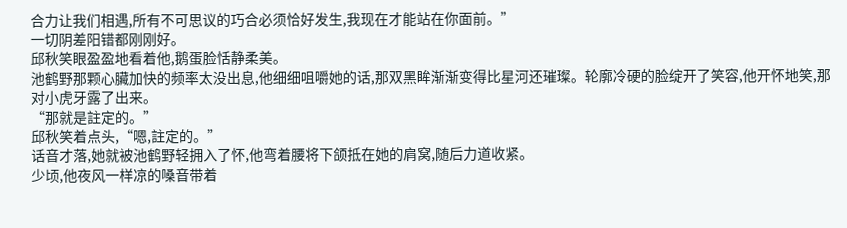合力让我们相遇,所有不可思议的巧合必须恰好发生,我现在才能站在你面前。”
一切阴差阳错都刚刚好。
邱秋笑眼盈盈地看着他,鹅蛋脸恬静柔美。
池鹤野那颗心臟加快的频率太没出息,他细细咀嚼她的话,那双黑眸渐渐变得比星河还璀璨。轮廓冷硬的脸绽开了笑容,他开怀地笑,那对小虎牙露了出来。
“那就是註定的。”
邱秋笑着点头,“嗯,註定的。”
话音才落,她就被池鹤野轻拥入了怀,他弯着腰将下颌抵在她的肩窝,随后力道收紧。
少顷,他夜风一样凉的嗓音带着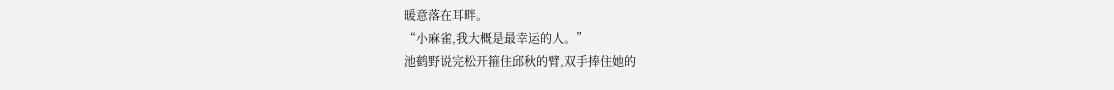暖意落在耳畔。
“小麻雀,我大概是最幸运的人。”
池鹤野说完松开箍住邱秋的臂,双手捧住她的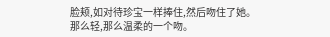脸颊,如对待珍宝一样捧住,然后吻住了她。
那么轻,那么温柔的一个吻。